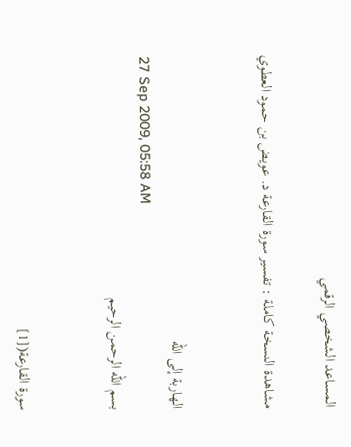المساعد الشخصي الرقمي

مشاهدة النسخة كاملة : تفسير سورة القارعة د. عويض بن حمود العطوي


الهاربة إلى الله
27 Sep 2009, 05:58 AM
بسم الله الرحمن الرحيم


سورة القارعة([1]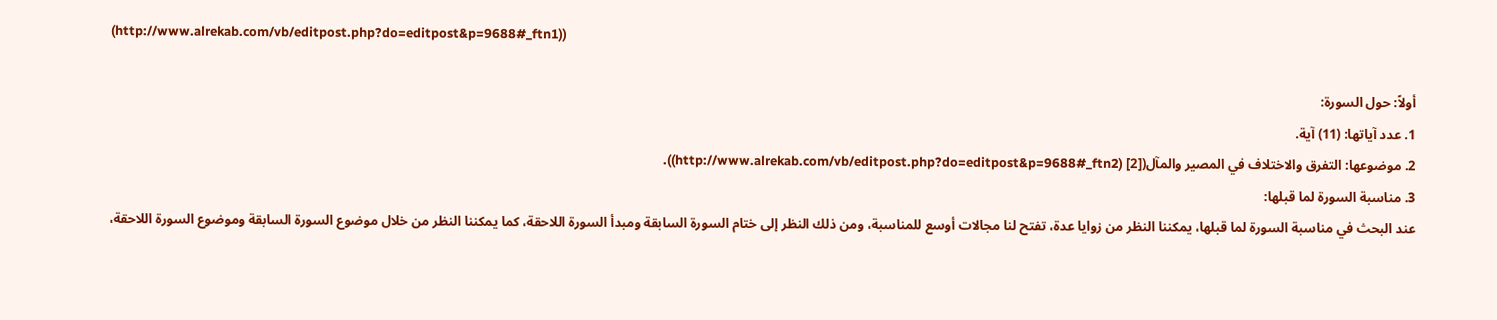(http://www.alrekab.com/vb/editpost.php?do=editpost&p=9688#_ftn1))

أولاً: حول السورة:
1. عدد آياتها: (11) آية.
2. موضوعها: التفرق والاختلاف في المصير والمآل([2] (http://www.alrekab.com/vb/editpost.php?do=editpost&p=9688#_ftn2)).
3. مناسبة السورة لما قبلها:
عند البحث في مناسبة السورة لما قبلها، يمكننا النظر من زوايا عدة، تفتح لنا مجالات أوسع للمناسبة، ومن ذلك النظر إلى ختام السورة السابقة ومبدأ السورة اللاحقة، كما يمكننا النظر من خلال موضوع السورة السابقة وموضوع السورة اللاحقة،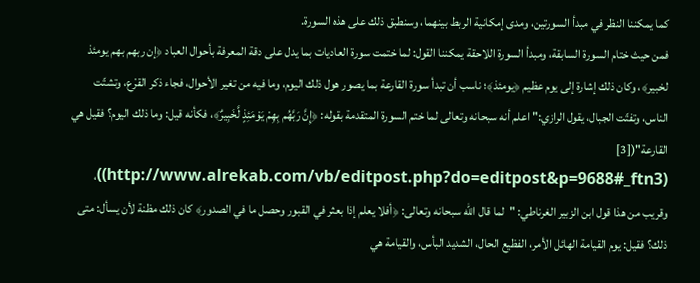كما يمكننا النظر في مبدأ السورتين، ومدى إمكانية الربط بينهما، وسنطبق ذلك على هذه السورة.
فمن حيث ختام السورة السابقة، ومبدأ السورة اللاحقة يمكننا القول: لما ختمت سورة العاديات بما يدل على دقة المعرفة بأحوال العباد ﴿إن ربهم بهم يومئذ لخبير﴾، وكان ذلك إشارة إلى يوم عظيم ﴿يومئذ﴾؛ ناسب أن تبدأ سورة القارعة بما يصور هول ذلك اليوم، وما فيه من تغير الأحوال، فجاء ذكر القرْع، وتشتّت الناس، وتفتّت الجبال، يقول الرازي:" اعلم أنه سبحانه وتعالى لما ختم السورة المتقدمة بقوله: ﴿إِنَّ رَبَّهُم بِهِمْ يَوْمَئِذٍ لَّخَبِيرٌ﴾، فكأنه قيل: وما ذلك اليوم؟ فقيل هي القارعة"([3] (http://www.alrekab.com/vb/editpost.php?do=editpost&p=9688#_ftn3))، وقريب من هذا قول ابن الزبير الغرناطي: "لما قال الله سبحانه وتعالى: ﴿أفلا يعلم إذا بعثر في القبور وحصل ما في الصدور﴾ كان ذلك مظنة لأن يسأل: متى ذلك؟ فقيل: يوم القيامة الهائل الأمر، الفظيع الحال، الشديد البأس، والقيامة هي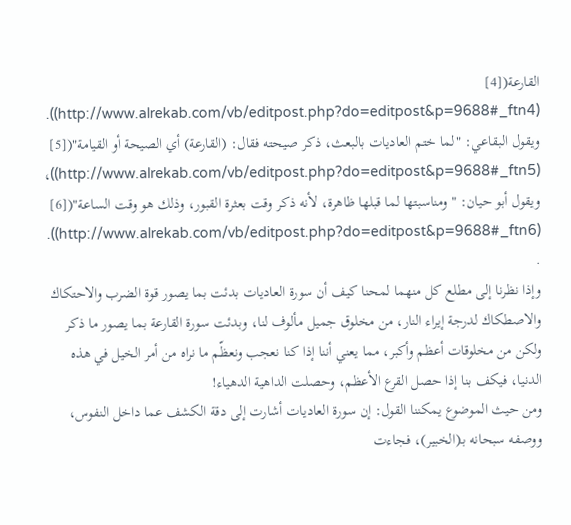القارعة([4] (http://www.alrekab.com/vb/editpost.php?do=editpost&p=9688#_ftn4)). ويقول البقاعي: "لما ختم العاديات بالبعث، ذكر صيحته فقال: (القارعة) أي الصيحة أو القيامة"([5] (http://www.alrekab.com/vb/editpost.php?do=editpost&p=9688#_ftn5))، ويقول أبو حيان: "ومناسبتها لما قبلها ظاهرة، لأنه ذكر وقت بعثرة القبور، وذلك هو وقت الساعة"([6] (http://www.alrekab.com/vb/editpost.php?do=editpost&p=9688#_ftn6)).
.
وإذا نظرنا إلى مطلع كل منهما لمحنا كيف أن سورة العاديات بدئت بما يصور قوة الضرب والاحتكاك والاصطكاك لدرجة إيراء النار، من مخلوق جميل مألوف لنا، وبدئت سورة القارعة بما يصور ما ذكر ولكن من مخلوقات أعظم وأكبر، مما يعني أننا إذا كنا نعجب ونعظّم ما نراه من أمر الخيل في هذه الدنيا، فيكف بنا إذا حصل القرع الأعظم، وحصلت الداهية الدهياء!
ومن حيث الموضوع يمكننا القول: إن سورة العاديات أشارت إلى دقة الكشف عما داخل النفوس، ووصفه سبحانه بـ(الخبير)، فجاءت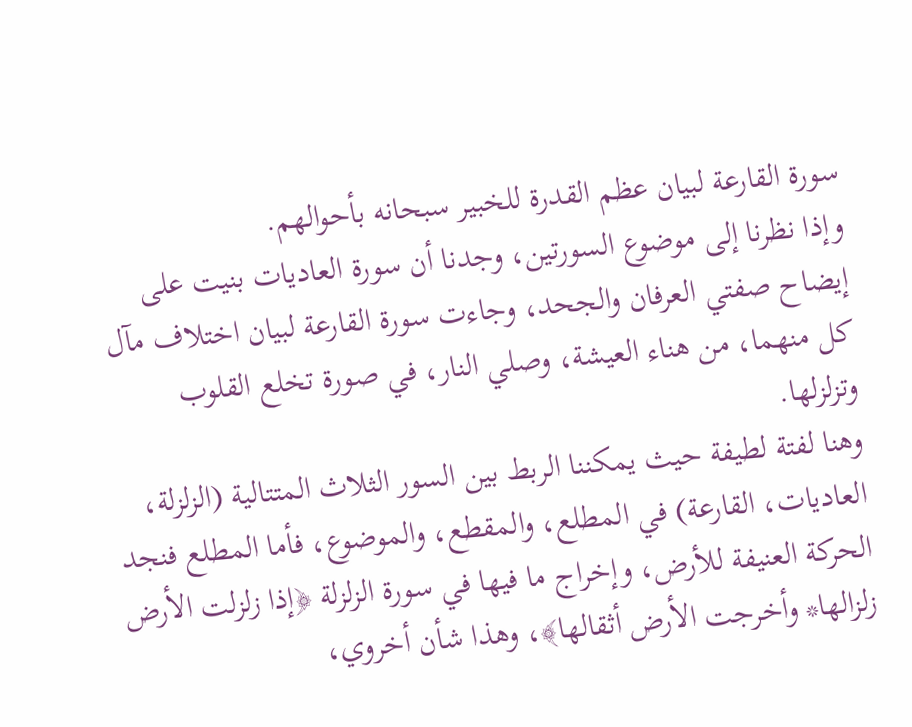سورة القارعة لبيان عظم القدرة للخبير سبحانه بأحوالهم.
وإذا نظرنا إلى موضوع السورتين، وجدنا أن سورة العاديات بنيت على إيضاح صفتي العرفان والجحد، وجاءت سورة القارعة لبيان اختلاف مآل كل منهما، من هناء العيشة، وصلي النار، في صورة تخلع القلوب وتزلزلها.
وهنا لفتة لطيفة حيث يمكننا الربط بين السور الثلاث المتتالية (الزلزلة، العاديات، القارعة) في المطلع، والمقطع، والموضوع، فأما المطلع فنجد الحركة العنيفة للأرض، وإخراج ما فيها في سورة الزلزلة ﴿إذا زلزلت الأرض زلزالها* وأخرجت الأرض أثقالها﴾، وهذا شأن أخروي،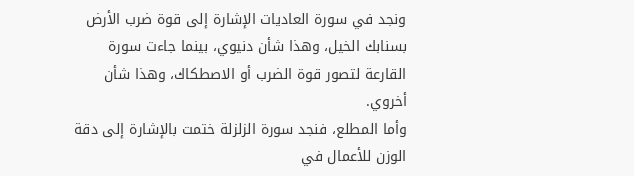ونجد في سورة العاديات الإشارة إلى قوة ضرب الأرض بسنابك الخيل، وهذا شأن دنيوي، بينما جاءت سورة القارعة لتصور قوة الضرب أو الاصطكاك، وهذا شأن أخروي.
وأما المطلع، فنجد سورة الزلزلة ختمت بالإشارة إلى دقة الوزن للأعمال في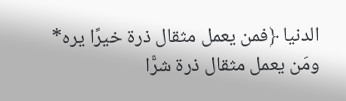الدنيا ﴿فمن يعمل مثقال ذرة خيرًا يره* ومَن يعمل مثقال ذرة شرًّا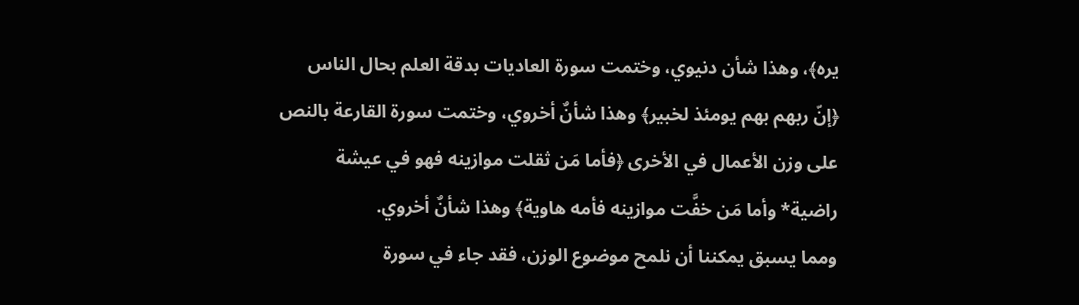يره﴾، وهذا شأن دنيوي، وختمت سورة العاديات بدقة العلم بحال الناس ﴿إنّ ربهم بهم يومئذ لخبير﴾ وهذا شأنٌ أخروي، وختمت سورة القارعة بالنص على وزن الأعمال في الأخرى ﴿فأما مَن ثقلت موازينه فهو في عيشة راضية* وأما مَن خفَّت موازينه فأمه هاوية﴾ وهذا شأنٌ أخروي.
ومما يسبق يمكننا أن نلمح موضوع الوزن، فقد جاء في سورة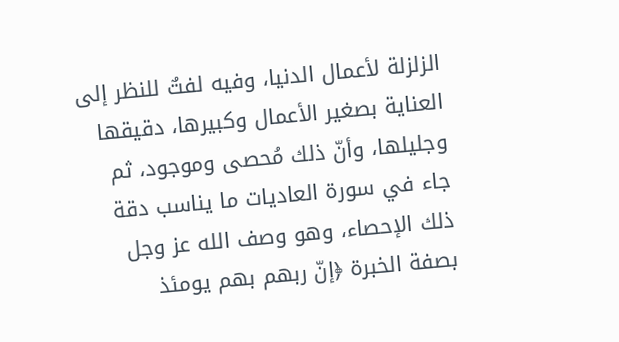الزلزلة لأعمال الدنيا، وفيه لفتٌ للنظر إلى العناية بصغير الأعمال وكبيرها، دقيقها وجليلها، وأنّ ذلك مُحصى وموجود، ثم جاء في سورة العاديات ما يناسب دقة ذلك الإحصاء، وهو وصف الله عز وجل بصفة الخبرة ﴿إنّ ربهم بهم يومئذ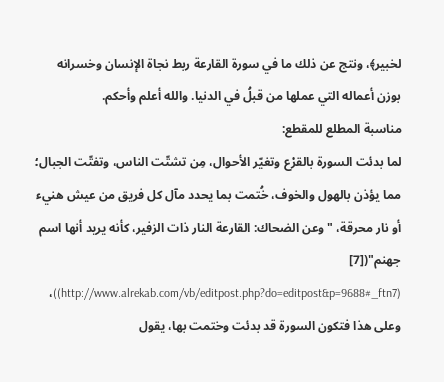لخبير﴾، ونتج عن ذلك ما في سورة القارعة ربط نجاة الإنسان وخسرانه بوزن أعماله التي عملها من قبلُ في الدنيا. والله أعلم وأحكم.
مناسبة المطلع للمقطع:
لما بدئت السورة بالقرْع وتغيّر الأحوال، مِن تشتّت الناس، وتفتّت الجبال؛ مما يؤذن بالهول والخوف، خُتمت بما يحدد مآل كل فريق من عيش هنيء أو نار محرقة، "وعن الضحاك: القارعة النار ذات الزفير، كأنه يريد أنها اسم جهنم"([7] (http://www.alrekab.com/vb/editpost.php?do=editpost&p=9688#_ftn7))، وعلى هذا فتكون السورة قد بدئت وختمت بها، يقول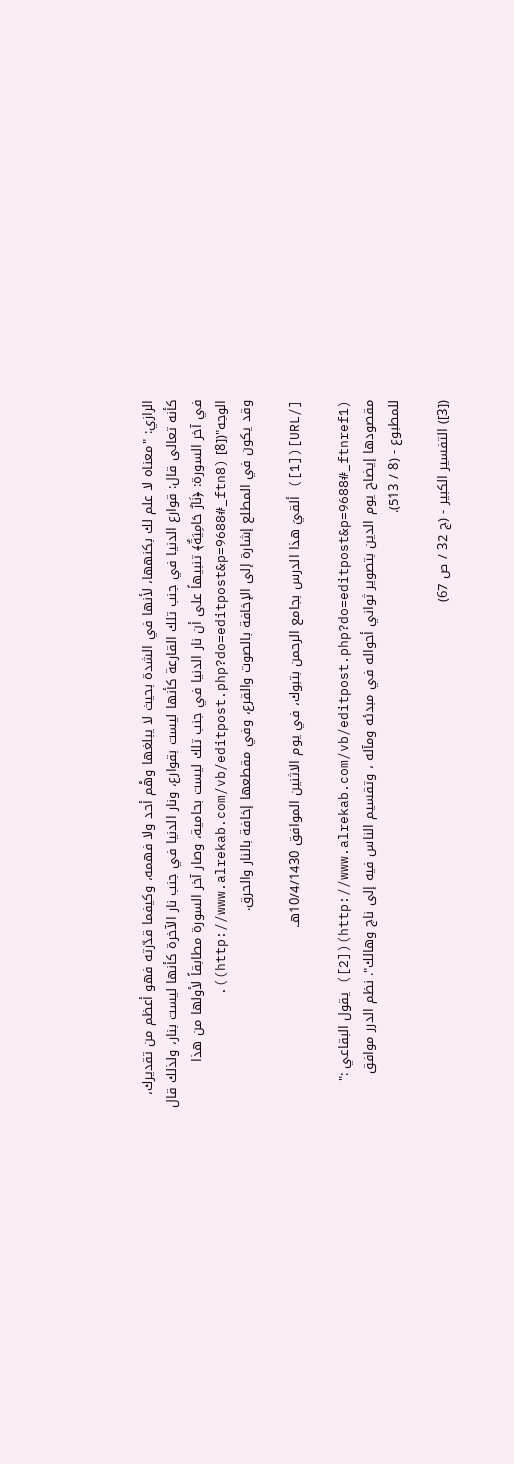الرازي: "معناه لا علم لك بكنهها، لأنها في الشدة بحيث لا يبلغها وهْم أحد ولا فهمه، وكيفما قدّرته فهو أعظم من تقديرك، كأنه تعالى قال: قوارع الدنيا في جنب تلك القارعة كأنها ليست بقوارع، ونار الدنيا في جنب نار الآخرة كأنها ليست بنار، ولذلك قال في آخر السورة: ﴿نَارٌ حَامِيَةٌ﴾ تنبيهاً على أن نار الدنيا في جنب تلك ليست بحامية، وصار آخر السورة مطابقاً لأولها من هذا الوجه"([8] (http://www.alrekab.com/vb/editpost.php?do=editpost&p=9688#_ftn8)).
وقد يكون في المطلع إشارة إلى الإخافة بالصوت والقرع، وفي مقطعها إخافة بالنار والحرق.

[/URL]([1]) ألقيَ هذا الدرس بجامع الرحمن بتبوك، في يوم الاثنين الموافق 10/4/1430هـ.

(http://www.alrekab.com/vb/editpost.php?do=editpost&p=9688#_ftnref1)([2]) يقول البقاعي :" مقصودها إيضاح يوم الدين بتصوير ثواني أحواله في مبدئه ومآله ، وتقسيم الناس فيه إلى ناج وهالك". نظم الدرر موافق للمطبوع - (8 / 513).

([3]) التفسير الكبير - (ج 32 / ص 67)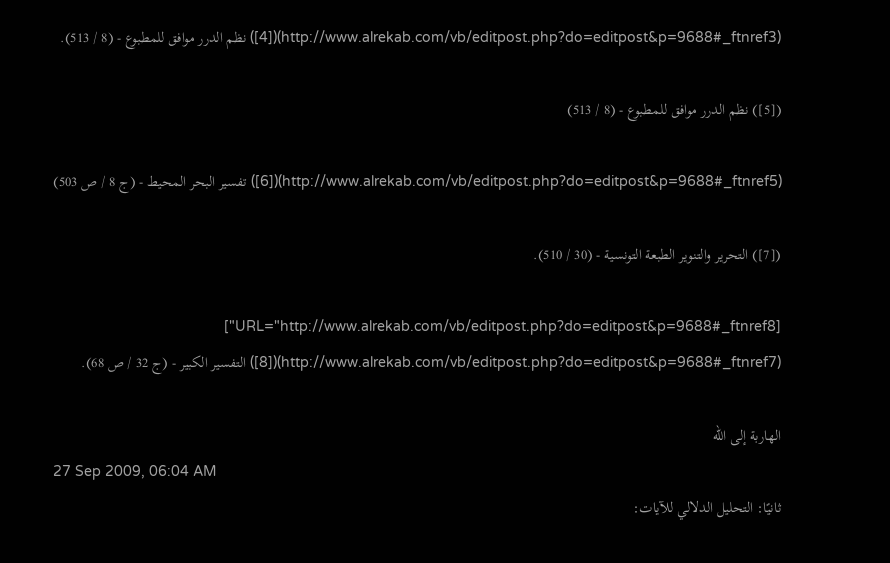(http://www.alrekab.com/vb/editpost.php?do=editpost&p=9688#_ftnref3)([4]) نظم الدرر موافق للمطبوع - (8 / 513).

([5]) نظم الدرر موافق للمطبوع - (8 / 513)

(http://www.alrekab.com/vb/editpost.php?do=editpost&p=9688#_ftnref5)([6]) تفسير البحر المحيط - (ج 8 / ص 503)

([7]) التحرير والتنوير الطبعة التونسية - (30 / 510).

[URL="http://www.alrekab.com/vb/editpost.php?do=editpost&p=9688#_ftnref8"] (http://www.alrekab.com/vb/editpost.php?do=editpost&p=9688#_ftnref7)([8]) التفسير الكبير - (ج 32 / ص 68).

الهاربة إلى الله
27 Sep 2009, 06:04 AM
ثانيًا: التحليل الدلالي للآيات: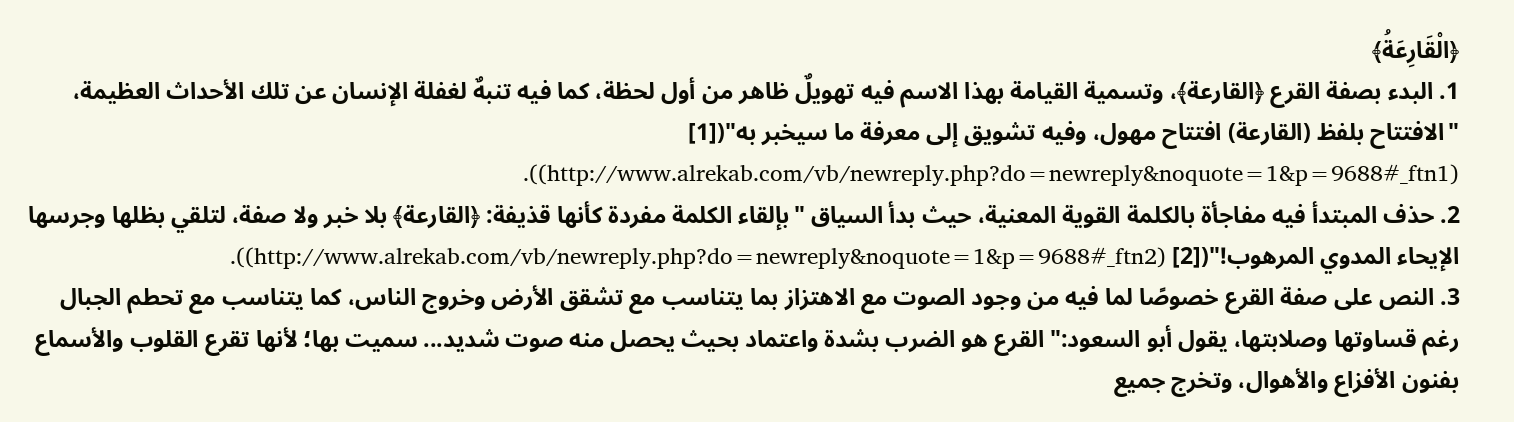﴿الْقَارِعَةُ﴾
1. البدء بصفة القرع ﴿القارعة﴾، وتسمية القيامة بهذا الاسم فيه تهويلٌ ظاهر من أول لحظة، كما فيه تنبهٌ لغفلة الإنسان عن تلك الأحداث العظيمة، "الافتتاح بلفظ (القارعة) افتتاح مهول، وفيه تشويق إلى معرفة ما سيخبر به"([1] (http://www.alrekab.com/vb/newreply.php?do=newreply&noquote=1&p=9688#_ftn1)).
2. حذف المبتدأ فيه مفاجأة بالكلمة القوية المعنية، حيث بدأ السياق "بإلقاء الكلمة مفردة كأنها قذيفة: ﴿القارعة﴾ بلا خبر ولا صفة، لتلقي بظلها وجرسها الإيحاء المدوي المرهوب!"([2] (http://www.alrekab.com/vb/newreply.php?do=newreply&noquote=1&p=9688#_ftn2)).
3. النص على صفة القرع خصوصًا لما فيه من وجود الصوت مع الاهتزاز بما يتناسب مع تشقق الأرض وخروج الناس، كما يتناسب مع تحطم الجبال رغم قساوتها وصلابتها، يقول أبو السعود:" القرع هو الضرب بشدة واعتماد بحيث يحصل منه صوت شديد... سميت بها؛ لأنها تقرع القلوب والأسماع بفنون الأفزاع والأهوال، وتخرج جميع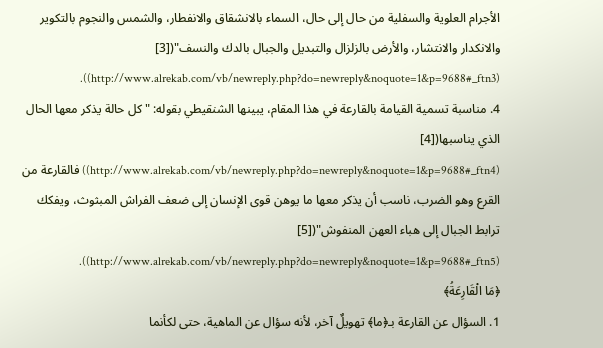الأجرام العلوية والسفلية من حال إلى حال، السماء بالانشقاق والانفطار، والشمس والنجوم بالتكوير والانكدار والانتشار، والأرض بالزلزال والتبديل والجبال بالدك والنسف"([3] (http://www.alrekab.com/vb/newreply.php?do=newreply&noquote=1&p=9688#_ftn3)).
4. مناسبة تسمية القيامة بالقارعة في هذا المقام، يبينها الشنقيطي بقوله: "كل حالة يذكر معها الحال الذي يناسبها([4] (http://www.alrekab.com/vb/newreply.php?do=newreply&noquote=1&p=9688#_ftn4)) فالقارعة من القرع وهو الضرب، ناسب أن يذكر معها ما يوهن قوى الإنسان إلى ضعف الفراش المبثوث، ويفكك ترابط الجبال إلى هباء العهن المنفوش"([5] (http://www.alrekab.com/vb/newreply.php?do=newreply&noquote=1&p=9688#_ftn5)).
﴿مَا الْقَارِعَةُ﴾
1. السؤال عن القارعة بـ﴿ما﴾ تهويلٌ آخر، لأنه سؤال عن الماهية، حتى لكأنما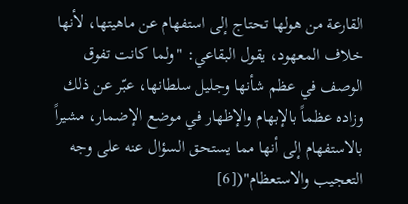القارعة من هولها تحتاج إلى استفهام عن ماهيتها، لأنها خلاف المعهود، يقول البقاعي: "ولما كانت تفوق الوصف في عظم شأنها وجليل سلطانها، عبّر عن ذلك وزاده عظماً بالإبهام والإظهار في موضع الإضمار، مشيراً بالاستفهام إلى أنها مما يستحق السؤال عنه على وجه التعجيب والاستعظام"([6]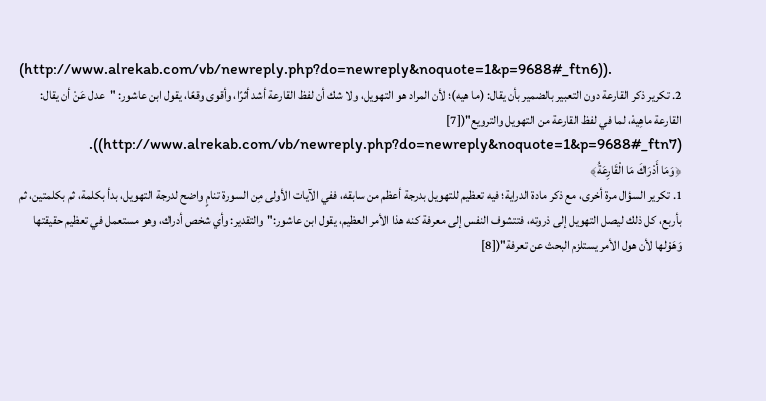(http://www.alrekab.com/vb/newreply.php?do=newreply&noquote=1&p=9688#_ftn6)).
2. تكرير ذكر القارعة دون التعبير بالضمير بأن يقال: (ما هيه)؛ لأن المراد هو التهويل، ولا شك أن لفظ القارعة أشد أثرًا، وأقوى وقعًا، يقول ابن عاشور: "عدل عَنْ أن يقال: القارعة ماهِيهْ، لما في لفظ القارعة من التهويل والترويع"([7] (http://www.alrekab.com/vb/newreply.php?do=newreply&noquote=1&p=9688#_ftn7)).
﴿وَمَا أَدْرَاكَ مَا الْقَارِعَةُ﴾
1. تكرير السؤال مرة أخرى، مع ذكر مادة الدراية؛ فيه تعظيم للتهويل بدرجة أعظم من سابقه، ففي الآيات الأولى مِن السورة تنامٍ واضح لدرجة التهويل، بدأ بكلمة، ثم بكلمتين، ثم بأربع، كل ذلك ليصل التهويل إلى ذروته، فتتشوف النفس إلى معرفة كنه هذا الأمر العظيم، يقول ابن عاشور:"والتقدير: وأي شخص أدراك، وهو مستعمل في تعظيم حقيقتها وَهَوْلها لأن هول الأمر يستلزم البحث عن تعرفة"([8]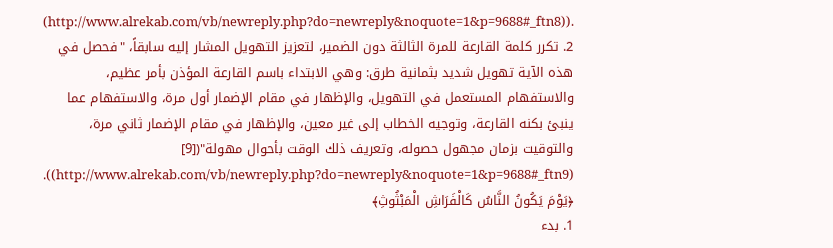(http://www.alrekab.com/vb/newreply.php?do=newreply&noquote=1&p=9688#_ftn8)).
2. تكرر كلمة القارعة للمرة الثالثة دون الضمير، لتعزيز التهويل المشار إليه سابقاً، "فحصل في هذه الآية تهويل شديد بثمانية طرق: وهي الابتداء باسم القارعة المؤذن بأمر عظيم، والاستفهام المستعمل في التهويل، والإظهار في مقام الإضمار أول مرة، والاستفهام عما ينبئ بكنه القارعة، وتوجيه الخطاب إلى غير معين، والإظهار في مقام الإضمار ثاني مرة، والتوقيت بزمان مجهول حصوله، وتعريف ذلك الوقت بأحوال مهولة"([9] (http://www.alrekab.com/vb/newreply.php?do=newreply&noquote=1&p=9688#_ftn9)).
﴿يَوْمَ يَكُونُ النَّاسُ كَالْفَرَاشِ الْمَبْثُوثِ﴾
1. بدء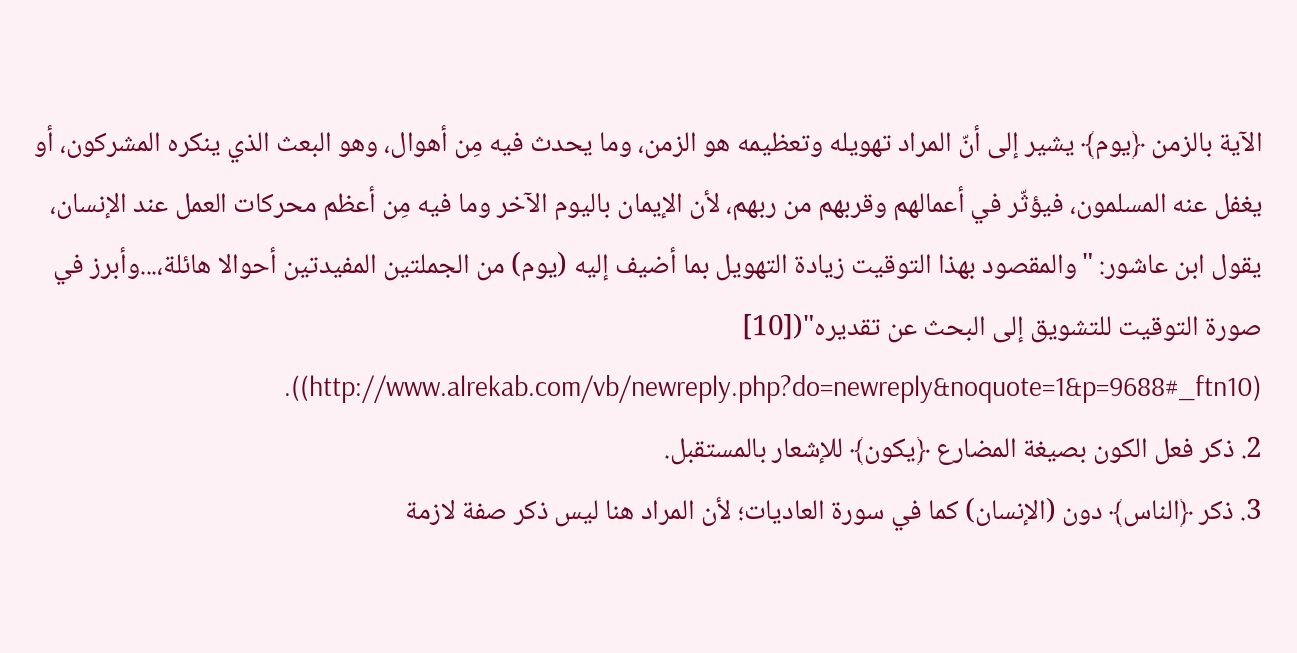الآية بالزمن ﴿يوم﴾ يشير إلى أنّ المراد تهويله وتعظيمه هو الزمن، وما يحدث فيه مِن أهوال، وهو البعث الذي ينكره المشركون، أو يغفل عنه المسلمون، فيؤثّر في أعمالهم وقربهم من ربهم، لأن الإيمان باليوم الآخر وما فيه مِن أعظم محركات العمل عند الإنسان، يقول ابن عاشور: "والمقصود بهذا التوقيت زيادة التهويل بما أضيف إليه (يوم) من الجملتين المفيدتين أحوالا هائلة،...وأبرز في صورة التوقيت للتشويق إلى البحث عن تقديره"([10] (http://www.alrekab.com/vb/newreply.php?do=newreply&noquote=1&p=9688#_ftn10)).
2. ذكر فعل الكون بصيغة المضارع ﴿يكون﴾ للإشعار بالمستقبل.
3. ذكر ﴿الناس﴾ دون (الإنسان) كما في سورة العاديات؛ لأن المراد هنا ليس ذكر صفة لازمة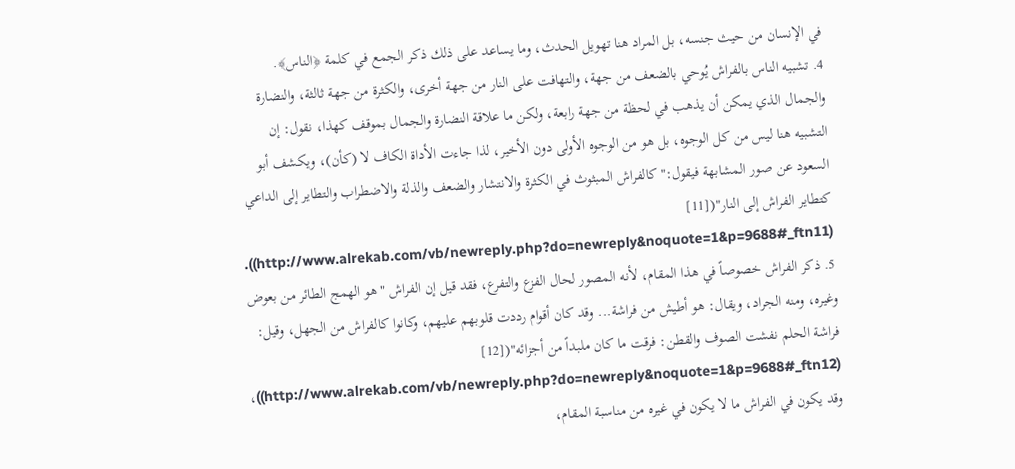في الإنسان من حيث جنسه، بل المراد هنا تهويل الحدث، وما يساعد على ذلك ذكر الجمع في كلمة ﴿الناس﴾.
4. تشبيه الناس بالفراش يُوحي بالضعف من جهة، والتهافت على النار من جهة أخرى، والكثرة من جهة ثالثة، والنضارة والجمال الذي يمكن أن يذهب في لحظة من جهة رابعة، ولكن ما علاقة النضارة والجمال بموقف كهذا، نقول: إن التشبيه هنا ليس من كل الوجوه، بل هو من الوجوه الأولى دون الأخير، لذا جاءت الأداة الكاف لا (كأن)، ويكشف أبو السعود عن صور المشابهة فيقول:"كالفراش المبثوث في الكثرة والانتشار والضعف والذلة والاضطراب والتطاير إلى الداعي كتطاير الفراش إلى النار"([11] (http://www.alrekab.com/vb/newreply.php?do=newreply&noquote=1&p=9688#_ftn11)).
5. ذكر الفراش خصوصاً في هذا المقام، لأنه المصور لحال الفزع والتفرع، فقد قيل إن الفراش "هو الهمج الطائر من بعوض وغيره، ومنه الجراد، ويقال: هو أطيش من فراشة... وقد كان أقوام رددت قلوبهم عليهم، وكانوا كالفراش من الجهل، وقيل: فراشة الحلم نفشت الصوف والقطن: فرقت ما كان ملبداً من أجزائه"([12] (http://www.alrekab.com/vb/newreply.php?do=newreply&noquote=1&p=9688#_ftn12))، وقد يكون في الفراش ما لا يكون في غيره من مناسبة المقام،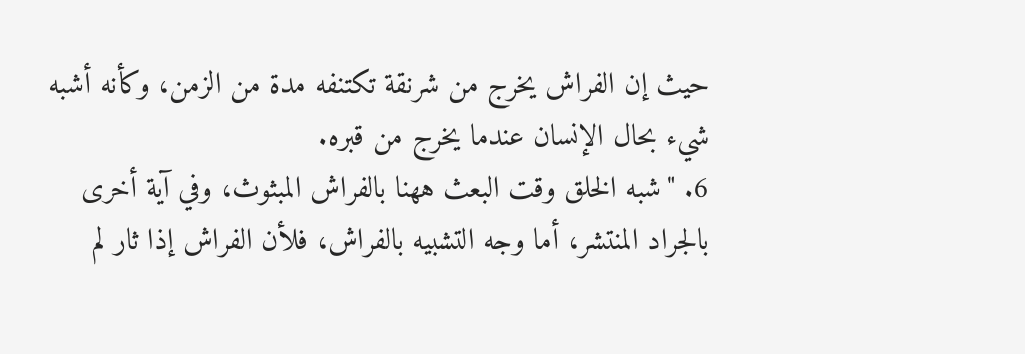حيث إن الفراش يخرج من شرنقة تكتنفه مدة من الزمن، وكأنه أشبه شيء بحال الإنسان عندما يخرج من قبره.
6. "شبه الخلق وقت البعث ههنا بالفراش المبثوث، وفي آية أخرى بالجراد المنتشر، أما وجه التشبيه بالفراش، فلأن الفراش إذا ثار لم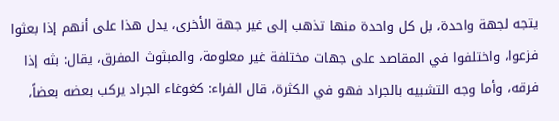يتجه لجهة واحدة، بل كل واحدة منها تذهب إلى غير جهة الأخرى، يدل هذا على أنهم إذا بعثوا فزعوا، واختلفوا في المقاصد على جهات مختلفة غير معلومة، والمبثوث المفرق، يقال: بثه إذا فرقه، وأما وجه التشبيه بالجراد فهو في الكثرة، قال الفراء: كغوغاء الجراد يركب بعضه بعضاً،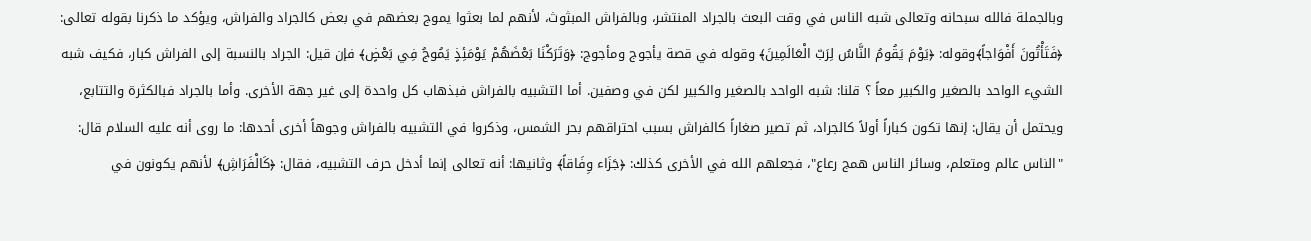وبالجملة فالله سبحانه وتعالى شبه الناس في وقت البعث بالجراد المنتشر، وبالفراش المبثوث، لأنهم لما بعثوا يموج بعضهم في بعض كالجراد والفراش، ويؤكد ما ذكرنا بقوله تعالى: ﴿فَتَأْتُونَ أَفْوَاجاً﴾وقوله: ﴿يَوْمَ يَقُومُ النَّاسُ لِرَبّ الْعَالَمِينَ﴾ وقوله في قصة يأجوج ومأجوج: ﴿وَتَرَكْنَا بَعْضَهُمْ يَوْمَئِذٍ يَمُوجُ فِي بَعْضٍ﴾ فإن قيل: الجراد بالنسبة إلى الفراش كبار، فكيف شبه الشيء الواحد بالصغير والكبير معاً ؟ قلنا: شبه الواحد بالصغير والكبير لكن في وصفين. أما التشبيه بالفراش فبذهاب كل واحدة إلى غير جهة الأخرى. وأما بالجراد فبالكثرة والتتابع، ويحتمل أن يقال: إنها تكون كباراً أولاً كالجراد، ثم تصير صغاراً كالفراش بسبب احتراقهم بحر الشمس، وذكروا في التشبيه بالفراش وجوهاً أخرى أحدها: ما روى أنه عليه السلام قال: "الناس عالم ومتعلم، وسائر الناس همج رعاع"، فجعلهم الله في الأخرى كذلك: ﴿جَزَاء وِفَاقاً﴾ وثانيها: أنه تعالى إنما أدخل حرف التشبيه، فقال: ﴿كَالْفَرَاشِ﴾ لأنهم يكونون في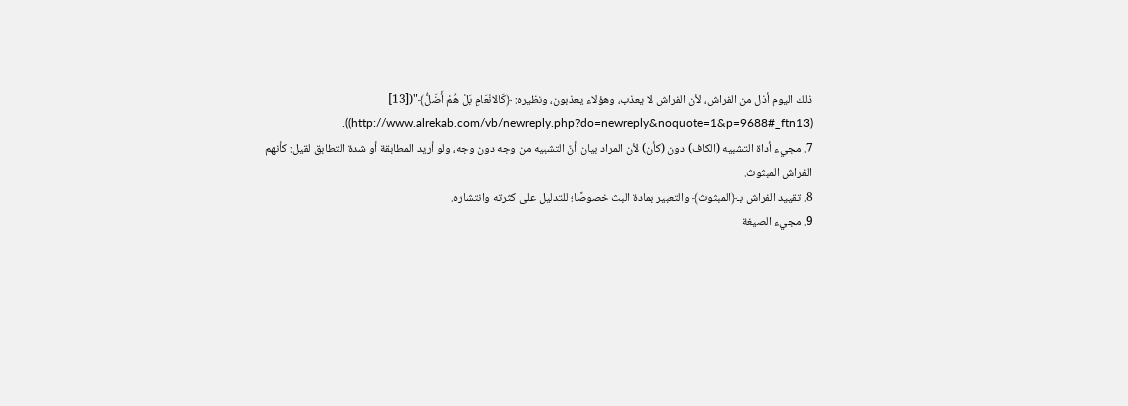ذلك اليوم أذل من الفراش، لأن الفراش لا يعذب، وهؤلاء يعذبون، ونظيره: ﴿كَالانْعَامِ بَلْ هُمْ أَضَلُّ﴾"([13] (http://www.alrekab.com/vb/newreply.php?do=newreply&noquote=1&p=9688#_ftn13)).
7. مجيء أداة التشبيه (الكاف) دون (كأن) لأن المراد بيان أنّ التشبيه من وجه دون وجه، ولو أريد المطابقة أو شدة التطابق لقيل: كأنهم الفراش المبثوث.
8. تقييد الفراش بـ﴿المبثوث﴾ والتعبير بمادة البث خصوصًا؛ للتدليل على كثرته وانتشاره.
9. مجيء الصيغة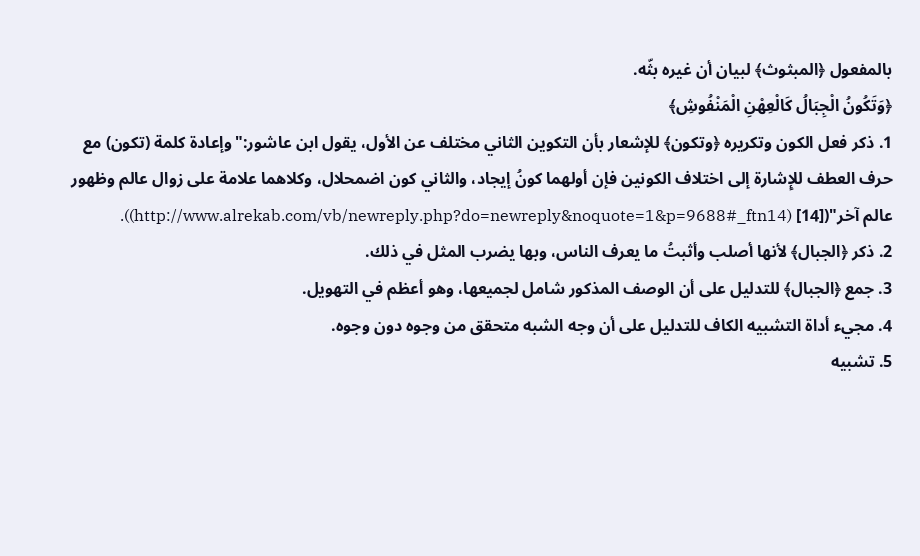بالمفعول ﴿المبثوث﴾ لبيان أن غيره بثّه.
﴿وَتَكُونُ الْجِبَالُ كَالْعِهْنِ الْمَنْفُوشِ﴾
1. ذكر فعل الكون وتكريره ﴿وتكون﴾ للإشعار بأن التكوين الثاني مختلف عن الأول، يقول ابن عاشور:"وإعادة كلمة (تكون) مع حرف العطف للإِشارة إلى اختلاف الكونين فإن أولهما كونُ إيجاد، والثاني كون اضمحلال، وكلاهما علامة على زوال عالم وظهور عالم آخر"([14] (http://www.alrekab.com/vb/newreply.php?do=newreply&noquote=1&p=9688#_ftn14)).
2. ذكر ﴿الجبال﴾ لأنها أصلب وأثبتُ ما يعرف الناس، وبها يضرب المثل في ذلك.
3. جمع ﴿الجبال﴾ للتدليل على أن الوصف المذكور شامل لجميعها، وهو أعظم في التهويل.
4. مجيء أداة التشبيه الكاف للتدليل على أن وجه الشبه متحقق من وجوه دون وجوه.
5. تشبيه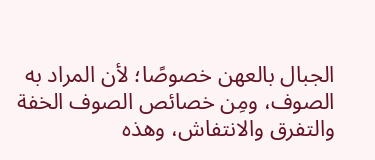الجبال بالعهن خصوصًا؛ لأن المراد به الصوف، ومِن خصائص الصوف الخفة والتفرق والانتفاش، وهذه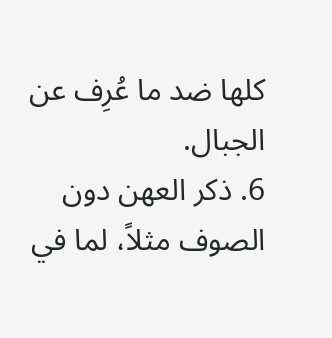كلها ضد ما عُرِف عن الجبال.
6. ذكر العهن دون الصوف مثلاً، لما في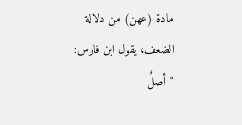مادة (عهن) من دلالة الضعف، يقول ابن فارس: "أصلٌ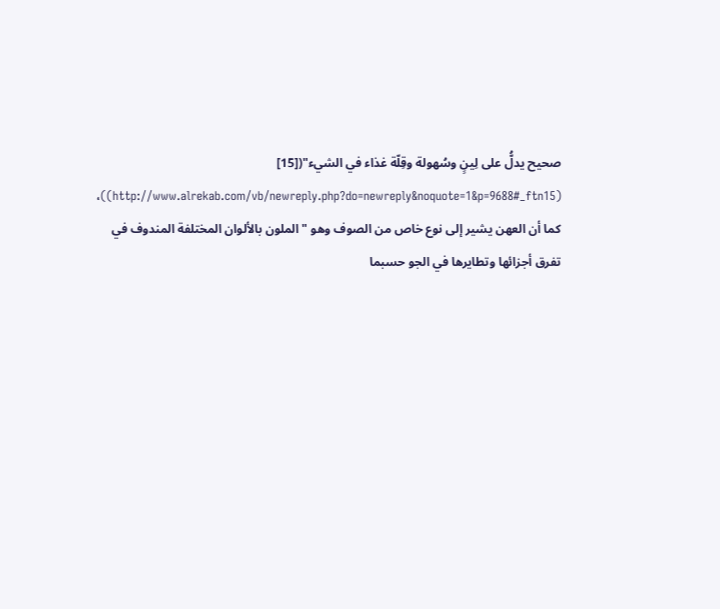صحيح يدلُّ على لِينٍ وسُهولة وقِلّة غذاء في الشيء"([15] (http://www.alrekab.com/vb/newreply.php?do=newreply&noquote=1&p=9688#_ftn15))، كما أن العهن يشير إلى نوع خاص من الصوف وهو "الملون بالألوان المختلفة المندوف في تفرق أجزائها وتطايرها في الجو حسبما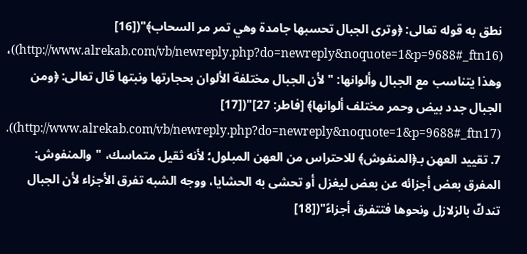نطق به قوله تعالى: ﴿وترى الجبال تحسبها جامدة وهي تمر مر السحاب﴾"([16] (http://www.alrekab.com/vb/newreply.php?do=newreply&noquote=1&p=9688#_ftn16))، وهذا يتناسب مع الجبال وألوانها: "لأن الجبال مختلفة الألوان بحجارتها ونبتها قال تعالى: ﴿ومن الجبال جدد بيض وحمر مختلف ألوانها﴾ [فاطر: 27]"([17] (http://www.alrekab.com/vb/newreply.php?do=newreply&noquote=1&p=9688#_ftn17)).
7. تقييد العهن بـ﴿المنفوش﴾ للاحتراس من العهن المبلول؛ لأنه ثقيل متماسك، "والمنفوش: المفرق بعض أجزائه عن بعض ليغزل أو تحشى به الحشايا، ووجه الشبه تفرق الأجزاء لأن الجبال تندكّ بالزلازل ونحوها فتتفرق أجزاءً"([18]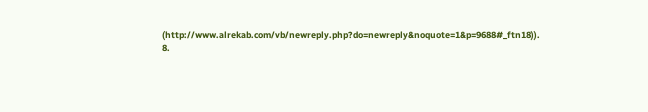(http://www.alrekab.com/vb/newreply.php?do=newreply&noquote=1&p=9688#_ftn18)).
8.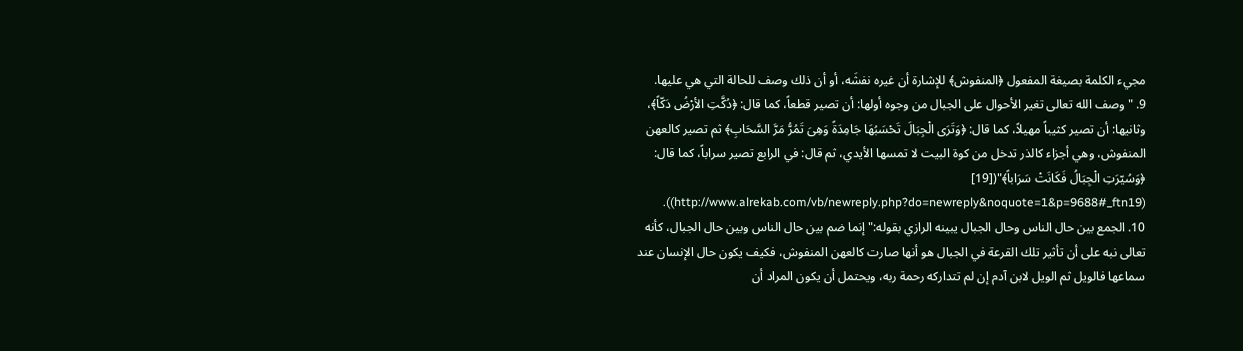مجيء الكلمة بصيغة المفعول ﴿المنفوش﴾ للإشارة أن غيره نفشَه، أو أن ذلك وصف للحالة التي هي عليها.
9. "وصف الله تعالى تغير الأحوال على الجبال من وجوه أولها: أن تصير قطعاً، كما قال: ﴿دُكَّتِ الأرْضُ دَكّاً﴾، وثانيها: أن تصير كثيباً مهيلاً، كما قال: ﴿وَتَرَى الْجِبَالَ تَحْسَبُهَا جَامِدَةً وَهِىَ تَمُرُّ مَرَّ السَّحَابِ﴾ ثم تصير كالعهن المنفوش، وهي أجزاء كالذر تدخل من كوة البيت لا تمسها الأيدي، ثم قال: في الرابع تصير سراباً، كما قال: ﴿وَسُيّرَتِ الْجِبَالُ فَكَانَتْ سَرَاباً﴾"([19] (http://www.alrekab.com/vb/newreply.php?do=newreply&noquote=1&p=9688#_ftn19)).
10. الجمع بين حال الناس وحال الجبال يبينه الرازي بقوله:" إنما ضم بين حال الناس وبين حال الجبال، كأنه تعالى نبه على أن تأثير تلك القرعة في الجبال هو أنها صارت كالعهن المنفوش، فكيف يكون حال الإنسان عند سماعها فالويل ثم الويل لابن آدم إن لم تتداركه رحمة ربه، ويحتمل أن يكون المراد أن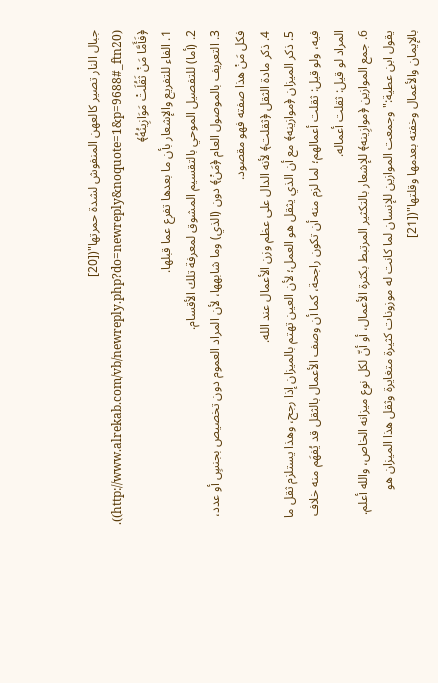جبال النار تصير كالعهن المنفوش لشدة حمرتها"([20] (http://www.alrekab.com/vb/newreply.php?do=newreply&noquote=1&p=9688#_ftn20)).
﴿فَأَمَّا مَنْ ثَقُلَتْ مَوَازِينُهُ﴾
1. الفاء للتفريع والإشعار بأن ما بعدها تفرع عما قبلها.
2. (أما) للتفصيل الموحي بالتقسيم المشوق لمعرفة تلك الأقسام.
3. التعريف بالموصول العام ﴿مَنْ﴾ دون (الذي) وما شابهها، لأن المراد العموم دون تخصيص بجنسٍ أو عدد، فكل مَنْ هذا صفته فهو مقصود.
4. ذكر مادة الثقل ﴿ثقلت﴾ لأنه الدال على عظم وزن الأعمال عند الله.
5. ذكر الميزان ﴿موازينه﴾ مع أن الذي يثقل هو العمل؛ لأن العين تهتم بالميزان إذا رجح، وهذا يستلزم ثقل ما فيه، ولو قيل: ثقلت أعمالهم؛ لما لزم منه أن تكون راجحة، كما أن وصف الأعمال بالثقل قد يُفهَم منه خلاف المراد لو قيل: ثقلت أعماله.
6. جمع الموازين ﴿موازِينه﴾ للإشعار بالتكثير المرتبط بكثرة الأعمال، أو أنّ لكل نوع ميزانه الخاص، والله أعلم. يقول ابن عطية:"وجمعت الموازين للإنسان لما كانت له موزونات كثيرة متغايرة وثقل هذا الميزان هو بالإيمان والأعمال وخفته بعدمها وقلتها"([21]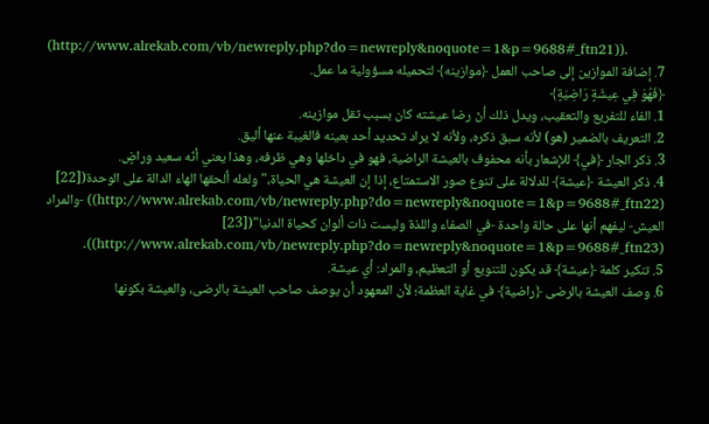(http://www.alrekab.com/vb/newreply.php?do=newreply&noquote=1&p=9688#_ftn21)).
7. إضافة الموازين إلى صاحب العمل ﴿موازينه﴾ لتحميله مسؤولية ما عمل.
﴿فَهُوَ فِي عِيشَةٍ رَاضِيَةٍ﴾
1. الفاء للتفريع والتعقيب، ويدل ذلك أنّ رضا عيشته كان بسبب ثقل موازينه.
2. التعريف بالضمير (هو) لأنه سبق ذكره، ولأنه لا يراد تحديد أحد بعينه فالغيبة عنها أليق.
3. ذكر الجار ﴿في﴾ للإشعار بأنه محفوف بالعيشة الراضية، فهو في داخلها وهي ظرفه، وهذا يعني أنّه سعيد وراضٍ.
4. ذكر العيشة ﴿عيشة﴾ للدلالة على تنوع صور الاستمتاع، إذا إن العيشة هي الحياة،"ولعله ألحقها الهاء الدالة على الوحدة([22] (http://www.alrekab.com/vb/newreply.php?do=newreply&noquote=1&p=9688#_ftn22)) -والمراد العيش- ليفهم أنها على حالة واحدة -في الصفاء واللذة وليست ذات ألوان كحياة الدنيا"([23] (http://www.alrekab.com/vb/newreply.php?do=newreply&noquote=1&p=9688#_ftn23)).
5. تنكير كلمة ﴿عيشة﴾ قد يكون للتنويع أو التعظيم، والمراد: أي عيشة.
6. وصف العيشة بالرضى ﴿راضية﴾ في غاية العظمة؛ لأن المعهود أن يوصف صاحب العيشة بالرضى، والعيشة بكونها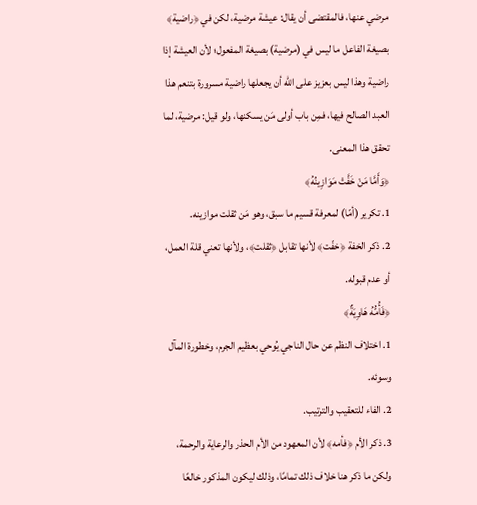مرضي عنها، فالمقتضى أن يقال: عيشة مرضية، لكن في ﴿راضية﴾ بصيغة الفاعل ما ليس في (مرضية) بصيغة المفعول؛ لأن العيشة إذا راضية وهذا ليس بعزيز على الله أن يجعلها راضية مسرورة بتنعم هذا العبد الصالح فيها، فمِن باب أولى مَن يسكنها، ولو قيل: مرضية، لما تحقق هذا المعنى.
﴿وَأَمَّا مَنْ خَفَّتْ مَوَازِينُهُ﴾
1. تكرير (أمّا) لمعرفة قسيم ما سبق، وهو مَن ثقلت موازينه.
2. ذكر الخفة ﴿خفّت﴾ لأنها تقابل ﴿ثقلت﴾، ولأنها تعني قلة العمل، أو عدم قبوله.
﴿فَأُمُّهُ هَاوِيَةٌ﴾
1. اختلاف النظم عن حال الناجي يُوحي بعظيم الجرم، وخطورة المآل وسوئه.
2. الفاء للتعقيب والترتيب.
3. ذكر الأم ﴿فأمه﴾ لأن المعهود من الأم الحذر والرعاية والرحمة، ولكن ما ذكر هنا خلاف ذلك تمامًا، وذلك ليكون المذكور خالعًا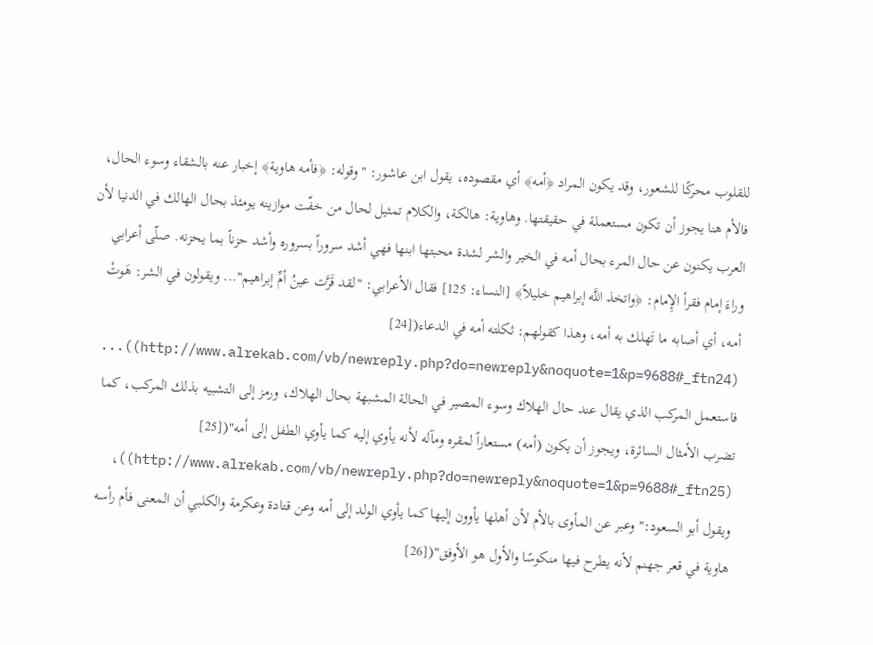للقلوب محركًا للشعور، وقد يكون المراد ﴿أمه﴾ أي مقصوده، يقول ابن عاشور: "وقوله: ﴿فأمه هاوية﴾ إخبار عنه بالشقاء وسوء الحال، فالأم هنا يجوز أن تكون مستعملة في حقيقتها. وهاوية: هالكة، والكلام تمثيل لحال من خفّت موازينه يومئذ بحال الهالك في الدنيا لأن العرب يكنون عن حال المرء بحال أمه في الخير والشر لشدة محبتها ابنها فهي أشد سروراً بسروره وأشد حزناً بما يحزنه. صلّى أعرابي وراءَ إمام فقرأ الإِمام: ﴿واتخذ اللَّه إبراهيم خليلاً﴾ [النساء: 125] فقال الأعرابي: "لقد قَرَّت عينُ أمِّ إبراهيم"... ويقولون في الشر: هَوتْ أمه، أي أصابه ما تَهلك به أمه، وهذا كقولهم: ثكلته أمه في الدعاء([24] (http://www.alrekab.com/vb/newreply.php?do=newreply&noquote=1&p=9688#_ftn24))... فاستعمل المركب الذي يقال عند حال الهلاك وسوء المصير في الحالة المشبهة بحال الهلاك، ورمز إلى التشبيه بذلك المركب، كما تضرب الأمثال السائرة، ويجوز أن يكون (أمه) مستعاراً لمقره ومآله لأنه يأوي إليه كما يأوي الطفل إلى أمه"([25] (http://www.alrekab.com/vb/newreply.php?do=newreply&noquote=1&p=9688#_ftn25))، ويقول أبو السعود:" وعبر عن المأوى بالأم لأن أهلها يأوون إليها كما يأوي الولد إلى أمه وعن قتادة وعكرمة والكلبي أن المعنى فأم رأسه هاوية في قعر جهنم لأنه يطرح فيها منكوسًا والأول هو الأوفق"([26]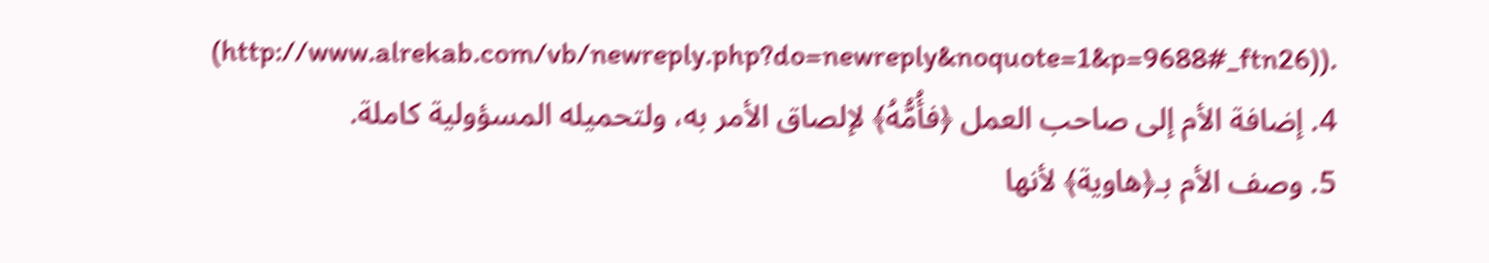(http://www.alrekab.com/vb/newreply.php?do=newreply&noquote=1&p=9688#_ftn26)).
4. إضافة الأم إلى صاحب العمل ﴿فأُمُّهُ﴾ لإلصاق الأمر به، ولتحميله المسؤولية كاملة.
5. وصف الأم بـ﴿هاوية﴾ لأنها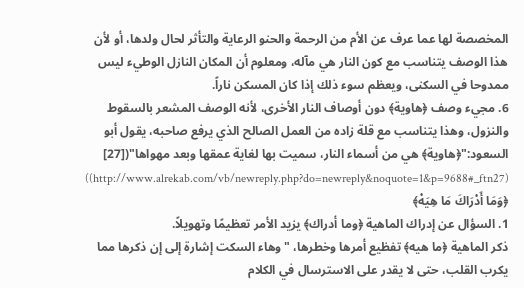المخصصة لها عما عرف عن الأم من الرحمة والحنو الرعاية والتأثر لحال ولدها، أو لأن هذا الوصف يتناسب مع كون النار هي مآله، ومعلوم أن المكان النازل الوطيء ليس ممدوحا في السكنى، ويعظم سوء ذلك إذا كان المسكن ناراً.
6. مجيء وصف ﴿هاوية﴾ دون أوصاف النار الأخرى، لأنه الوصف المشعر بالسقوط والنزول، وهذا يتناسب مع قلة زاده من العمل الصالح الذي يرفع صاحبه، يقول أبو السعود:"﴿هاوية﴾ هي من أسماء النار، سميت بها لغاية عمقها وبعد مهواها"([27] (http://www.alrekab.com/vb/newreply.php?do=newreply&noquote=1&p=9688#_ftn27))
﴿وَمَا أَدْرَاكَ مَا هِيَهْ﴾
1. السؤال عن إدراك الماهية ﴿وما أدراك﴾ يزيد الأمر تعظيمًا وتهويلاً.
ذكر الماهية ﴿ما هيه﴾ تفظيع أمرها وخطرها، "وهاء السكت إشارة إلى إن ذكرها مما يكرب القلب، حتى لا يقدر على الاسترسال في الكلام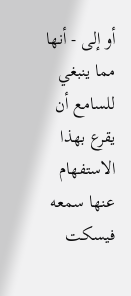أو إلى - أنها مما ينبغي للسامع أن يقرع بهذا الاستفهام عنها سمعه فيسكت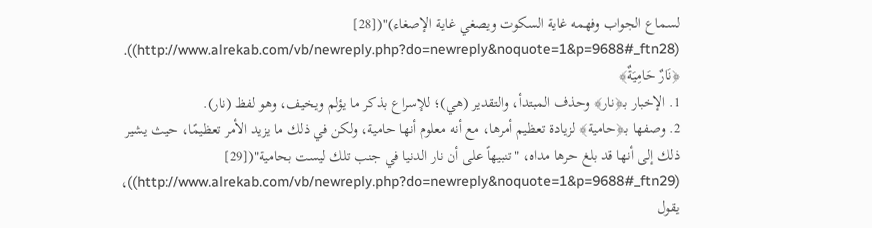لسماع الجواب وفهمه غاية السكوت ويصغي غاية الإصغاء)"([28] (http://www.alrekab.com/vb/newreply.php?do=newreply&noquote=1&p=9688#_ftn28)).
﴿نَارٌ حَامِيَةٌ﴾
1. الإخبار بـ﴿نار﴾ وحذف المبتدأ، والتقدير (هي)؛ للإسراع بذكر ما يؤلم ويخيف، وهو لفظ (نار).
2. وصفها بـ﴿حامية﴾ لزيادة تعظيم أمرها، مع أنه معلوم أنها حامية، ولكن في ذلك ما يزيد الأمر تعظيمًا، حيث يشير ذلك إلى أنها قد بلغ حرها مداه، "تنبيهاً على أن نار الدنيا في جنب تلك ليست بحامية"([29] (http://www.alrekab.com/vb/newreply.php?do=newreply&noquote=1&p=9688#_ftn29))، يقول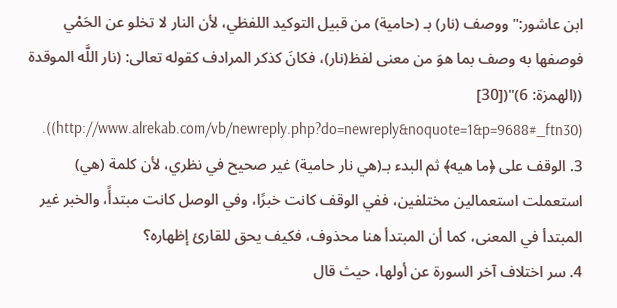ابن عاشور:" ووصف (نار) بـ (حامية) من قبيل التوكيد اللفظي، لأن النار لا تخلو عن الحَمْي فوصفها به وصف بما هوَ من معنى لفظ(نار)، فكانَ كذكر المرادف كقوله تعالى: (نار اللَّه الموقدة ((الهمزة: 6)"([30] (http://www.alrekab.com/vb/newreply.php?do=newreply&noquote=1&p=9688#_ftn30)).
3. الوقف على ﴿ما هيه﴾ ثم البدء بـ(هي نار حامية) غير صحيح في نظري، لأن كلمة (هي) استعملت استعمالين مختلفين، ففي الوقف كانت خبرًا، وفي الوصل كانت مبتدأً، والخبر غير المبتدأ في المعنى، كما أن المبتدأ هنا محذوف، فكيف يحق للقارئ إظهاره؟
4. سر اختلاف آخر السورة عن أولها، حيث قال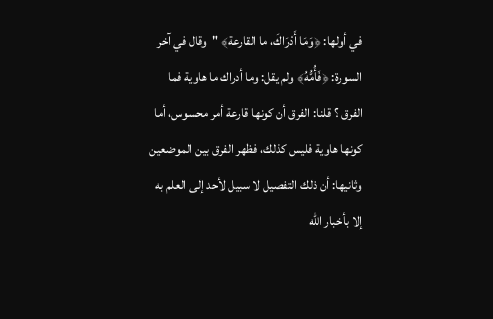في أولها: ﴿وَمَا أَدْرَاكَ، ما القارعة﴾ "وقال في آخر السورة: ﴿فَأُمُّهُ﴾ ولم يقل: وما أدراك ما هاوية فما الفرق ؟ قلنا: الفرق أن كونها قارعة أمر محسوس، أما كونها هاوية فليس كذلك، فظهر الفرق بين الموضعين وثانيها: أن ذلك التفصيل لا سبيل لأحد إلى العلم به إلا بأخبار الله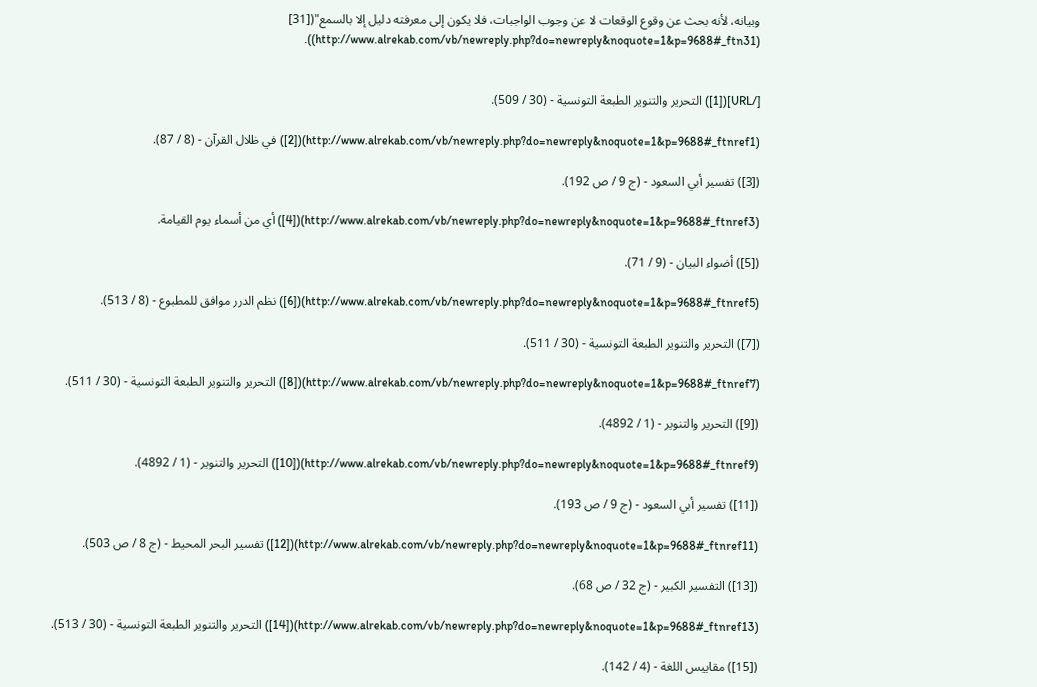وبيانه، لأنه بحث عن وقوع الوقعات لا عن وجوب الواجبات، فلا يكون إلى معرفته دليل إلا بالسمع"([31] (http://www.alrekab.com/vb/newreply.php?do=newreply&noquote=1&p=9688#_ftn31)).


[/URL]([1]) التحرير والتنوير الطبعة التونسية - (30 / 509).

(http://www.alrekab.com/vb/newreply.php?do=newreply&noquote=1&p=9688#_ftnref1)([2]) في ظلال القرآن - (8 / 87).

([3]) تفسير أبي السعود - (ج 9 / ص 192).

(http://www.alrekab.com/vb/newreply.php?do=newreply&noquote=1&p=9688#_ftnref3)([4]) أي من أسماء يوم القيامة.

([5]) أضواء البيان - (9 / 71).

(http://www.alrekab.com/vb/newreply.php?do=newreply&noquote=1&p=9688#_ftnref5)([6]) نظم الدرر موافق للمطبوع - (8 / 513).

([7]) التحرير والتنوير الطبعة التونسية - (30 / 511).

(http://www.alrekab.com/vb/newreply.php?do=newreply&noquote=1&p=9688#_ftnref7)([8]) التحرير والتنوير الطبعة التونسية - (30 / 511).

([9]) التحرير والتنوير - (1 / 4892).

(http://www.alrekab.com/vb/newreply.php?do=newreply&noquote=1&p=9688#_ftnref9)([10]) التحرير والتنوير - (1 / 4892).

([11]) تفسير أبي السعود - (ج 9 / ص 193).

(http://www.alrekab.com/vb/newreply.php?do=newreply&noquote=1&p=9688#_ftnref11)([12]) تفسير البحر المحيط - (ج 8 / ص 503).

([13]) التفسير الكبير - (ج 32 / ص 68).

(http://www.alrekab.com/vb/newreply.php?do=newreply&noquote=1&p=9688#_ftnref13)([14]) التحرير والتنوير الطبعة التونسية - (30 / 513).

([15]) مقاييس اللغة - (4 / 142).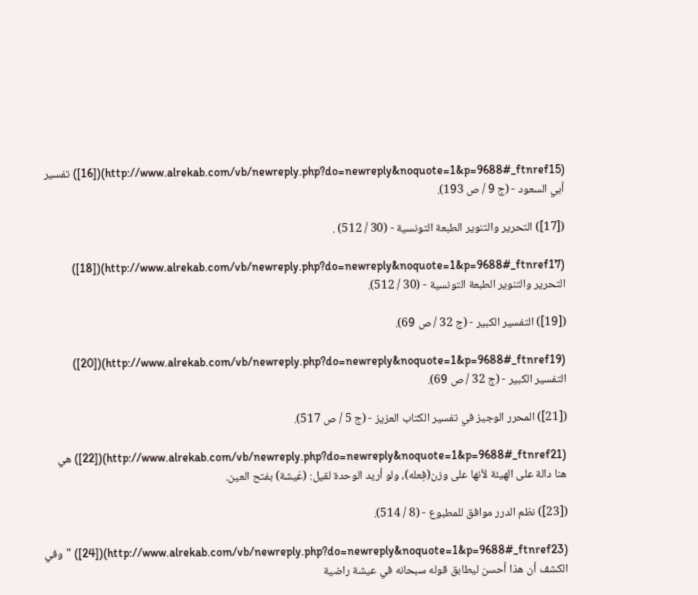(http://www.alrekab.com/vb/newreply.php?do=newreply&noquote=1&p=9688#_ftnref15)([16]) تفسير أبي السعود - (ج 9 / ص 193).

([17]) التحرير والتنوير الطبعة التونسية - (30 / 512) .

(http://www.alrekab.com/vb/newreply.php?do=newreply&noquote=1&p=9688#_ftnref17)([18]) التحرير والتنوير الطبعة التونسية - (30 / 512).

([19]) التفسير الكبير - (ج 32 / ص 69).

(http://www.alrekab.com/vb/newreply.php?do=newreply&noquote=1&p=9688#_ftnref19)([20]) التفسير الكبير - (ج 32 / ص 69).

([21]) المحرر الوجيز في تفسير الكتاب العزيز - (ج 5 / ص 517).

(http://www.alrekab.com/vb/newreply.php?do=newreply&noquote=1&p=9688#_ftnref21)([22]) هي هنا دالة على الهيئة لأنها على وزن(فِعله)، ولو أريد الوحدة لقيل: (عَيشة) بفتح العين.

([23]) نظم الدرر موافق للمطبوع - (8 / 514).

(http://www.alrekab.com/vb/newreply.php?do=newreply&noquote=1&p=9688#_ftnref23)([24]) "وفي الكشف أن هذا أحسن ليطابق قوله سبحانه في عيشة راضية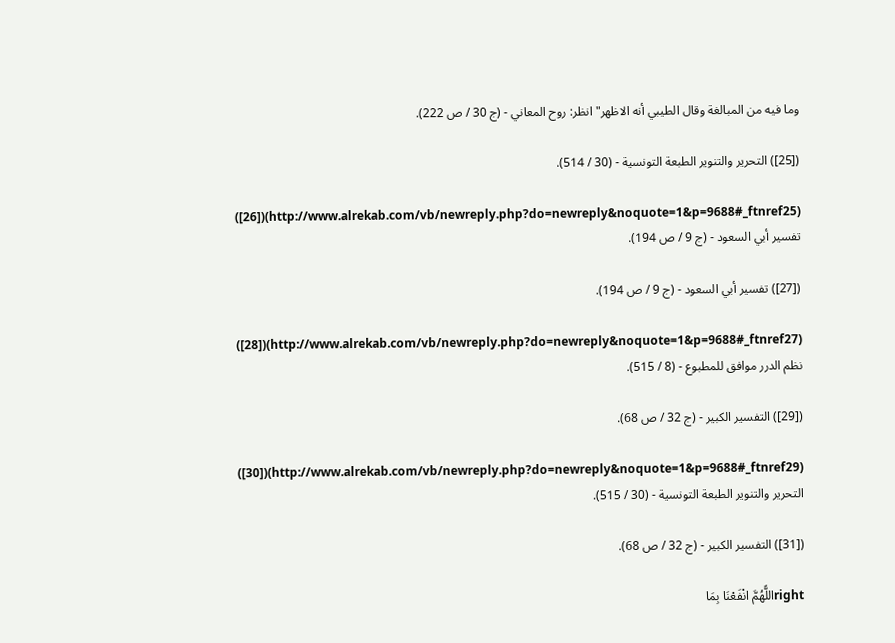وما فيه من المبالغة وقال الطيبي أنه الاظهر" انظر: روح المعاني - (ج 30 / ص 222).

([25]) التحرير والتنوير الطبعة التونسية - (30 / 514).

(http://www.alrekab.com/vb/newreply.php?do=newreply&noquote=1&p=9688#_ftnref25)([26]) تفسير أبي السعود - (ج 9 / ص 194).

([27]) تفسير أبي السعود - (ج 9 / ص 194).

(http://www.alrekab.com/vb/newreply.php?do=newreply&noquote=1&p=9688#_ftnref27)([28]) نظم الدرر موافق للمطبوع - (8 / 515).

([29]) التفسير الكبير - (ج 32 / ص 68).

(http://www.alrekab.com/vb/newreply.php?do=newreply&noquote=1&p=9688#_ftnref29)([30]) التحرير والتنوير الطبعة التونسية - (30 / 515).

([31]) التفسير الكبير - (ج 32 / ص 68).

rightاللًّهُمَّ انْفَعْنَا بِمَا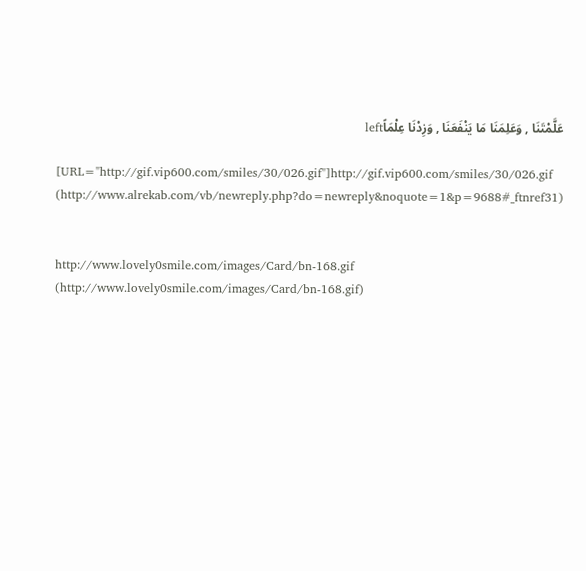عَلَّمْتَنَا , وَعَلِمَنَا مَا يَنْفَعَنَا , وَزِدْنَا عِلْمَاًleft

[URL="http://gif.vip600.com/smiles/30/026.gif"]http://gif.vip600.com/smiles/30/026.gif (http://www.alrekab.com/vb/newreply.php?do=newreply&noquote=1&p=9688#_ftnref31)


http://www.lovely0smile.com/images/Card/bn-168.gif (http://www.lovely0smile.com/images/Card/bn-168.gif)